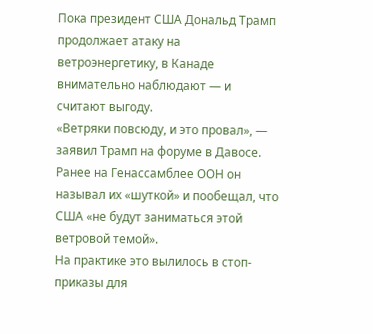Пока президент США Дональд Трамп продолжает атаку на ветроэнергетику, в Канаде внимательно наблюдают — и считают выгоду.
«Ветряки повсюду, и это провал», — заявил Трамп на форуме в Давосе. Ранее на Генассамблее ООН он называл их «шуткой» и пообещал, что США «не будут заниматься этой ветровой темой».
На практике это вылилось в стоп-приказы для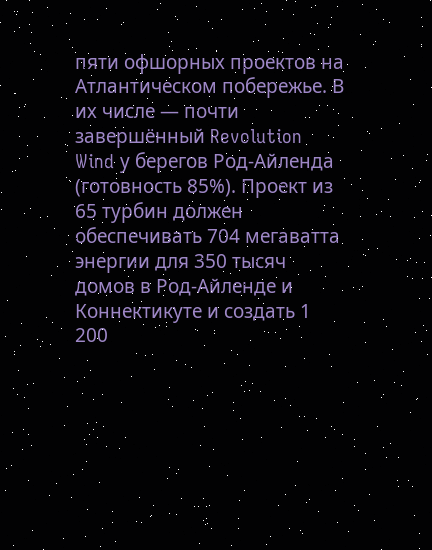пяти офшорных проектов на Атлантическом побережье. В их числе — почти завершённый Revolution Wind у берегов Род-Айленда (готовность 85%). Проект из 65 турбин должен обеспечивать 704 мегаватта энергии для 350 тысяч домов в Род-Айленде и Коннектикуте и создать 1 200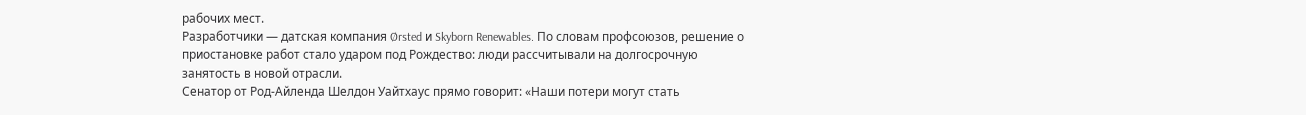рабочих мест.
Разработчики — датская компания Ørsted и Skyborn Renewables. По словам профсоюзов, решение о приостановке работ стало ударом под Рождество: люди рассчитывали на долгосрочную занятость в новой отрасли.
Сенатор от Род-Айленда Шелдон Уайтхаус прямо говорит: «Наши потери могут стать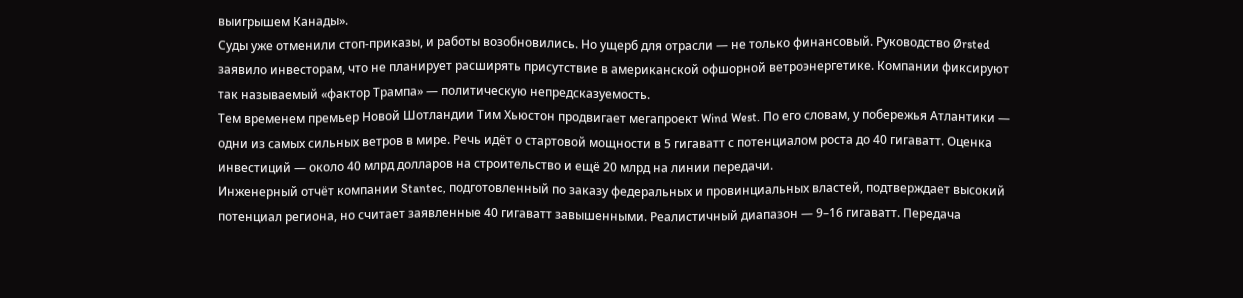выигрышем Канады».
Суды уже отменили стоп-приказы, и работы возобновились. Но ущерб для отрасли — не только финансовый. Руководство Ørsted заявило инвесторам, что не планирует расширять присутствие в американской офшорной ветроэнергетике. Компании фиксируют так называемый «фактор Трампа» — политическую непредсказуемость.
Тем временем премьер Новой Шотландии Тим Хьюстон продвигает мегапроект Wind West. По его словам, у побережья Атлантики — одни из самых сильных ветров в мире. Речь идёт о стартовой мощности в 5 гигаватт с потенциалом роста до 40 гигаватт. Оценка инвестиций — около 40 млрд долларов на строительство и ещё 20 млрд на линии передачи.
Инженерный отчёт компании Stantec, подготовленный по заказу федеральных и провинциальных властей, подтверждает высокий потенциал региона, но считает заявленные 40 гигаватт завышенными. Реалистичный диапазон — 9–16 гигаватт. Передача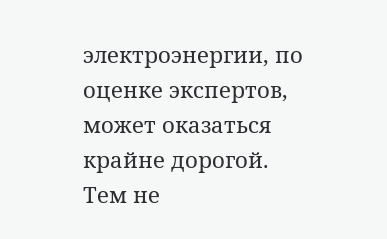электроэнергии, по оценке экспертов, может оказаться крайне дорогой.
Тем не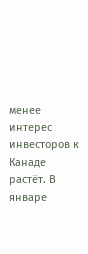менее интерес инвесторов к Канаде растёт. В январе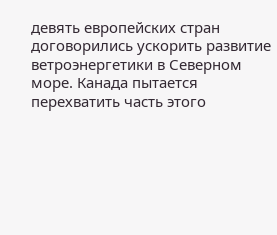девять европейских стран договорились ускорить развитие ветроэнергетики в Северном море. Канада пытается перехватить часть этого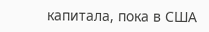капитала, пока в США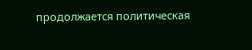продолжается политическая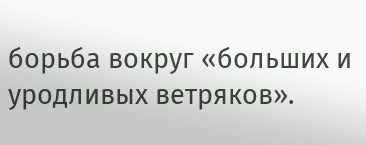борьба вокруг «больших и уродливых ветряков».